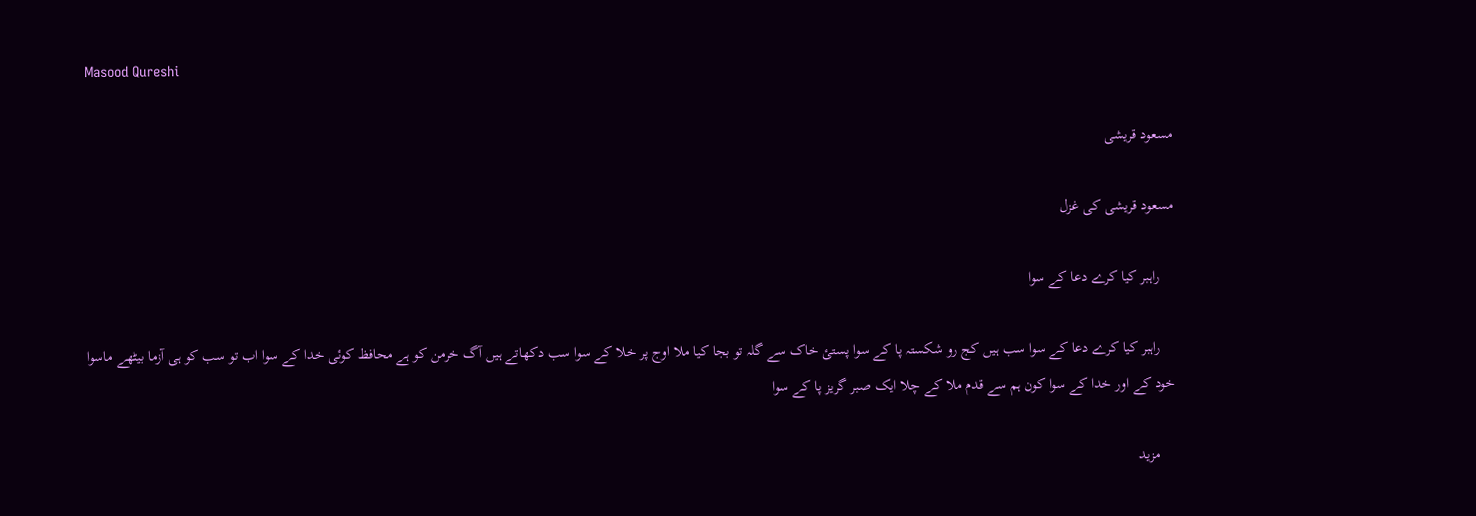Masood Qureshi

مسعود قریشی

مسعود قریشی کی غزل

    راہبر کیا کرے دعا کے سوا

    راہبر کیا کرے دعا کے سوا سب ہیں کج رو شکستہ پا کے سوا پستئ خاک سے گلہ تو بجا کیا ملا اوج پر خلا کے سوا سب دکھاتے ہیں آگ خرمن کو ہے محافظ کوئی خدا کے سوا اب تو سب کو ہی آزما بیٹھے ماسوا خود کے اور خدا کے سوا کون ہم سے قدم ملا کے چلا ایک صبر گریز پا کے سوا

    مزید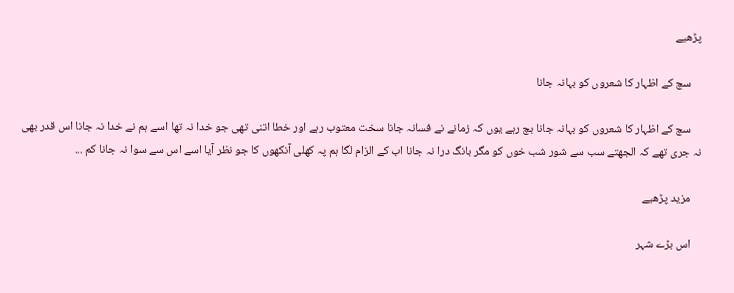پڑھیے

    سچ کے اظہار کا شعروں کو بہانہ جانا

    سچ کے اظہار کا شعروں کو بہانہ جانا بچ رہے یوں کہ زمانے نے فسانہ جانا سخت معتوب رہے اور خطا اتنی تھی جو خدا نہ تھا اسے ہم نے خدا نہ جانا اس قدر بھی نہ جری تھے کہ الجھتے سب سے شور شب خوں کو مگر بانگ درا نہ جانا اب کے الزام لگا ہم پہ کھلی آنکھوں کا جو نظر آیا اسے اس سے سوا نہ جانا کم ...

    مزید پڑھیے

    اس بڑے شہر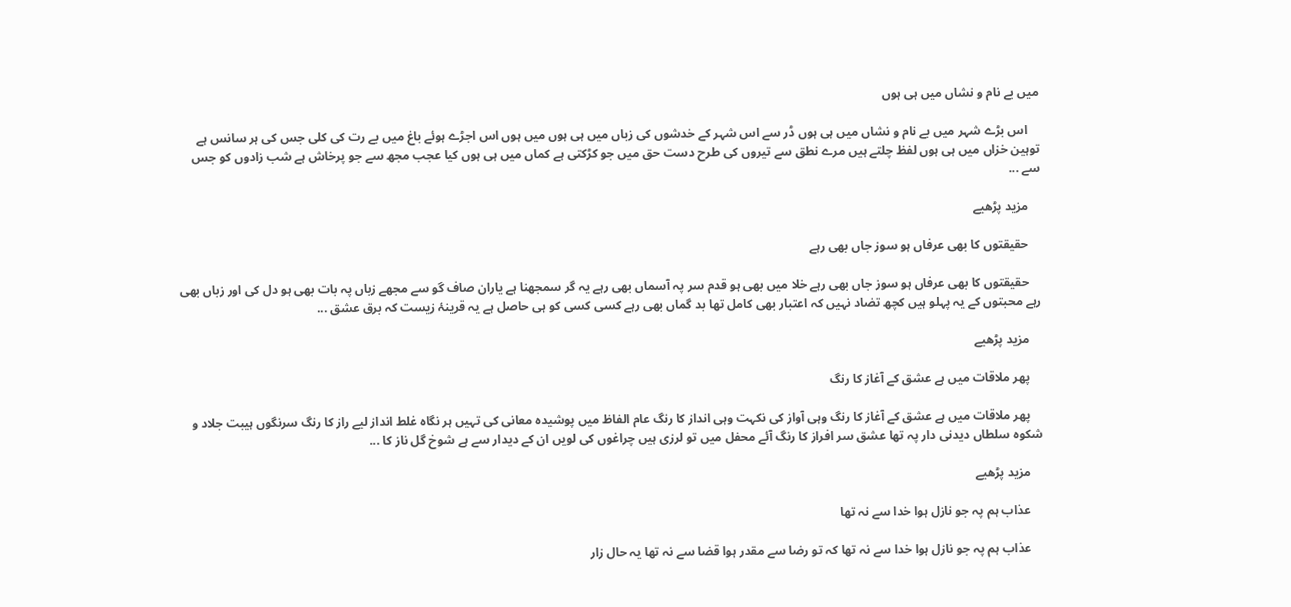میں بے نام و نشاں میں ہی ہوں

    اس بڑے شہر میں بے نام و نشاں میں ہی ہوں ڈر سے اس شہر کے خدشوں کی زباں میں ہی ہوں میں ہوں اس اجڑے ہوئے باغ میں بے رت کی کلی جس کی ہر سانس ہے توہین خزاں میں ہی ہوں لفظ چلتے ہیں مرے نطق سے تیروں کی طرح دست حق میں جو کڑکتی ہے کماں میں ہی ہوں کیا عجب مجھ سے جو پرخاش ہے شب زادوں کو جس سے ...

    مزید پڑھیے

    حقیقتوں کا بھی عرفاں ہو سوز جاں بھی رہے

    حقیقتوں کا بھی عرفاں ہو سوز جاں بھی رہے خلا میں بھی ہو قدم سر پہ آسماں بھی رہے یہ گر سمجھنا ہے یاران صاف گو سے مجھے زباں پہ بات بھی ہو دل کی اور زباں بھی رہے محبتوں کے یہ پہلو ہیں کچھ تضاد نہیں کہ اعتبار بھی کامل تھا بد گماں بھی رہے کسی کسی کو ہی حاصل ہے یہ قرینۂ زیست کہ برق عشق ...

    مزید پڑھیے

    پھر ملاقات میں ہے عشق کے آغاز کا رنگ

    پھر ملاقات میں ہے عشق کے آغاز کا رنگ وہی آواز کی نکہت وہی انداز کا رنگ عام الفاظ میں پوشیدہ معانی کی تہیں ہر نگاہ غلط انداز لیے راز کا رنگ سرنگوں ہیبت جلاد و شکوہ سلطاں دیدنی دار پہ تھا عشق سر افراز کا رنگ آئے محفل میں تو لرزی ہیں چراغوں کی لویں ان کے دیدار سے ہے شوخ گل ناز کا ...

    مزید پڑھیے

    عذاب ہم پہ جو نازل ہوا خدا سے نہ تھا

    عذاب ہم پہ جو نازل ہوا خدا سے نہ تھا کہ تو رضا سے مقدر ہوا قضا سے نہ تھا یہ حال زار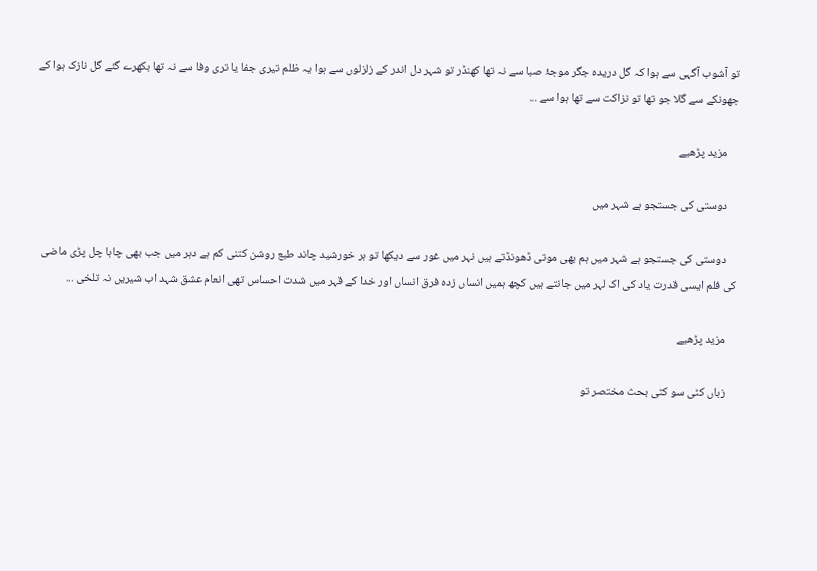تو آشوب آگہی سے ہوا کہ گل دریدہ جگر موجۂ صبا سے نہ تھا کھنڈر تو شہر دل اندر کے زلزلوں سے ہوا یہ ظلم تیری جفا یا تری وفا سے نہ تھا بکھرے گئے گل نازک ہوا کے جھونکے سے گلا جو تھا تو نزاکت سے تھا ہوا سے ...

    مزید پڑھیے

    دوستی کی جستجو ہے شہر میں

    دوستی کی جستجو ہے شہر میں ہم بھی موتی ڈھونڈتے ہیں نہر میں غور سے دیکھا تو ہر خورشید چاند طبع روشن کتنی کم ہے دہر میں جب بھی چاہا چل پڑی ماضی کی فلم ایسی قدرت یاد کی اک لہر میں جانتے ہیں کچھ ہمیں انساں زدہ فرق انساں اور خدا کے قہر میں شدت احساس تھی انعام عشق شہد اب شیریں نہ تلخی ...

    مزید پڑھیے

    زباں کٹی سو کٹی بحث مختصر تو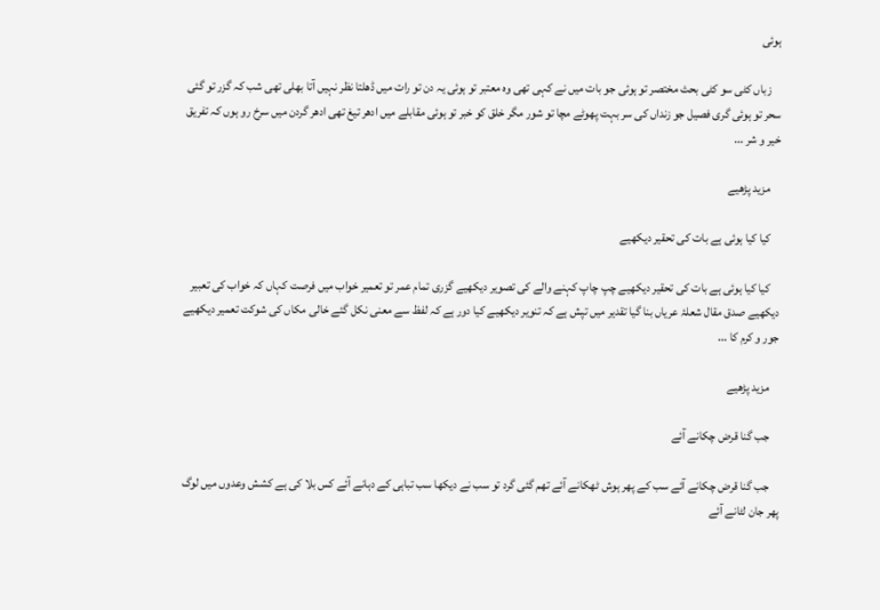ہوئی

    زباں کٹی سو کٹی بحث مختصر تو ہوئی جو بات میں نے کہی تھی وہ معتبر تو ہوئی یہ دن تو رات میں ڈھلتا نظر نہیں آتا بھلی تھی شب کہ گزر تو گئی سحر تو ہوئی گری فصیل جو زنداں کی سر بہت پھوٹے مچا تو شور مگر خلق کو خبر تو ہوئی مقابلے میں ادھر تیغ تھی ادھر گردن میں سرخ رو ہوں کہ تفریق خیر و شر ...

    مزید پڑھیے

    کیا کیا ہوئی ہے بات کی تحقیر دیکھیے

    کیا کیا ہوئی ہے بات کی تحقیر دیکھیے چپ چاپ کہنے والے کی تصویر دیکھیے گزری تمام عمر تو تعمیر خواب میں فرصت کہاں کہ خواب کی تعبیر دیکھیے صدق مقال شعلۂ عریاں بنا گیا تقدیر میں تپش ہے کہ تنویر دیکھیے کیا دور ہے کہ لفظ سے معنی نکل گئے خالی مکاں کی شوکت تعمیر دیکھیے جور و کرم کا ...

    مزید پڑھیے

    جب گنا قرض چکانے آئے

    جب گنا قرض چکانے آئے سب کے پھر ہوش ٹھکانے آئے تھم گئی گرد تو سب نے دیکھا سب تباہی کے دہانے آئے کس بلا کی ہے کشش وعدوں میں لوگ پھر جان لٹانے آئے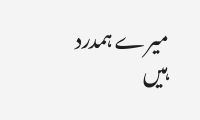میرے ہمدرد ہیں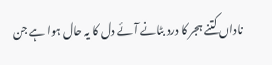ناداں کتنے ہجر کا درد بٹانے آئے دل کا یہ حال ہوا ہے جن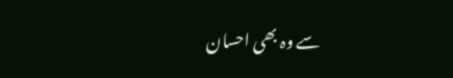سے وہ بھی احسان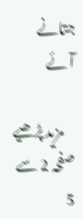جتانے آئے

    مزید پڑھیے
صفحہ 2 سے 5